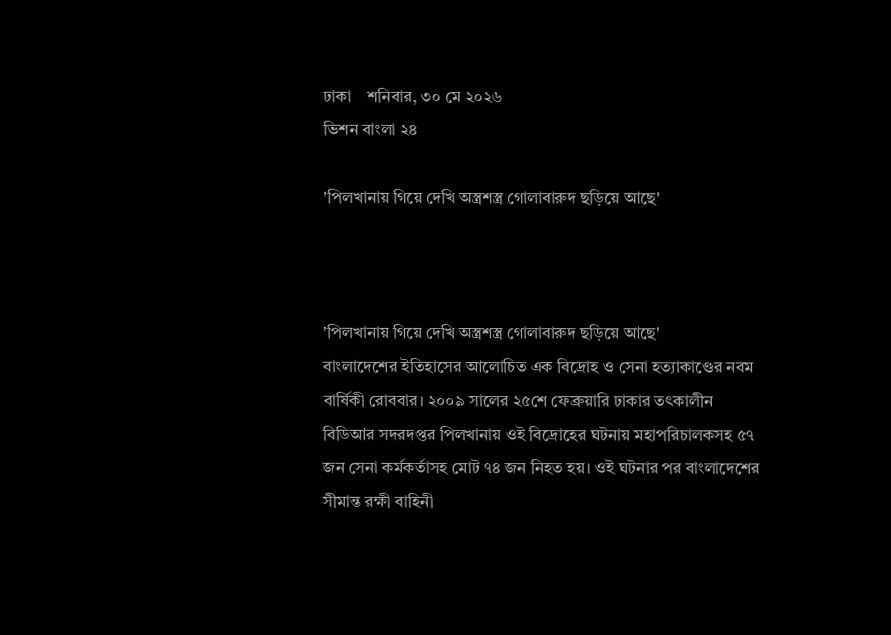ঢাকা    শনিবার, ৩০ মে ২০২৬
ভিশন বাংলা ২৪

'পিলখানায় গিয়ে দেখি অস্ত্রশস্ত্র গোলাবারুদ ছড়িয়ে আছে'



'পিলখানায় গিয়ে দেখি অস্ত্রশস্ত্র গোলাবারুদ ছড়িয়ে আছে'
বাংলাদেশের ইতিহাসের আলোচিত এক বিদ্রোহ ও সেনা হত্যাকাণ্ডের নবম বার্ষিকী রোববার। ২০০৯ সালের ২৫শে ফেব্রুয়ারি ঢাকার তৎকালীন বিডিআর সদরদপ্তর পিলখানায় ওই বিদ্রোহের ঘটনায় মহাপরিচালকসহ ৫৭ জন সেনা কর্মকর্তাসহ মোট ৭৪ জন নিহত হয়। ওই ঘটনার পর বাংলাদেশের সীমান্ত রক্ষী বাহিনী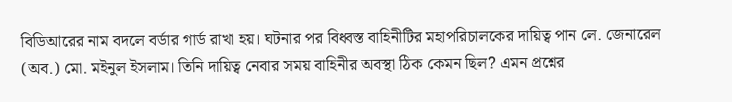বিডিআরের নাম বদলে বর্ডার গার্ড রাখা হয়। ঘটনার পর বিধ্বস্ত বাহিনীটির মহাপরিচালকের দায়িত্ব পান লে. জেনারেল (অব.) মো. মইনুল ইসলাম। তিনি দায়িত্ব নেবার সময় বাহিনীর অবস্থা ঠিক কেমন ছিল? এমন প্রশ্নের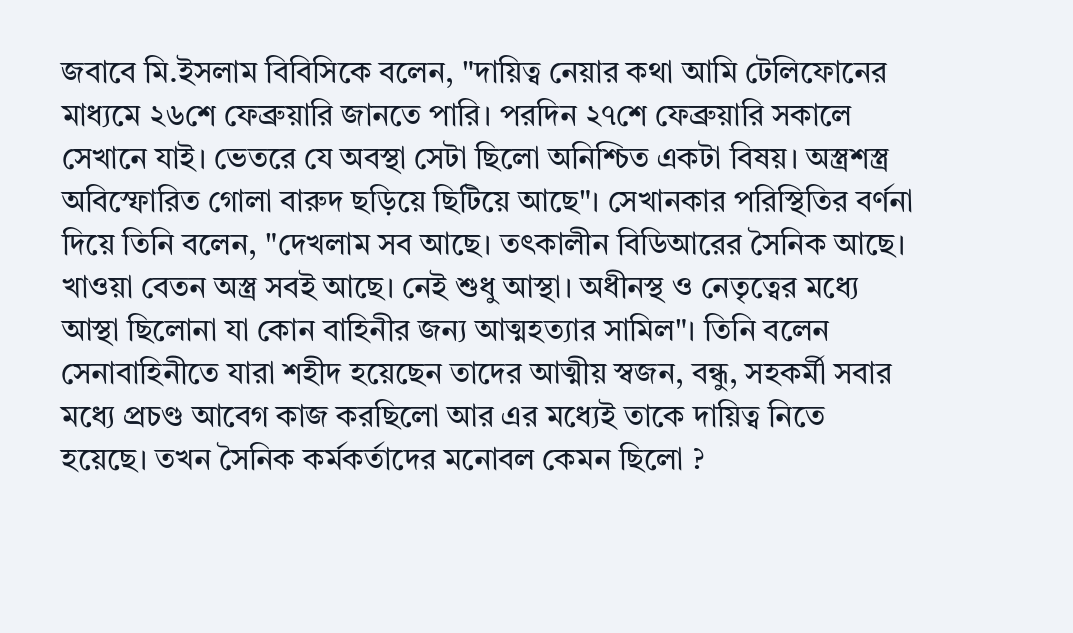জবাবে মি.ইসলাম বিবিসিকে বলেন, "দায়িত্ব নেয়ার কথা আমি টেলিফোনের মাধ্যমে ২৬শে ফেব্রুয়ারি জানতে পারি। পরদিন ২৭শে ফেব্রুয়ারি সকালে সেখানে যাই। ভেতরে যে অবস্থা সেটা ছিলো অনিশ্চিত একটা বিষয়। অস্ত্রশস্ত্র অবিস্ফোরিত গোলা বারুদ ছড়িয়ে ছিটিয়ে আছে"। সেখানকার পরিস্থিতির বর্ণনা দিয়ে তিনি বলেন, "দেখলাম সব আছে। তৎকালীন বিডিআরের সৈনিক আছে। খাওয়া বেতন অস্ত্র সবই আছে। নেই শুধু আস্থা। অধীনস্থ ও নেতৃত্বের মধ্যে আস্থা ছিলোনা যা কোন বাহিনীর জন্য আত্মহত্যার সামিল"। তিনি বলেন সেনাবাহিনীতে যারা শহীদ হয়েছেন তাদের আত্মীয় স্বজন, বন্ধু, সহকর্মী সবার মধ্যে প্রচণ্ড আবেগ কাজ করছিলো আর এর মধ্যেই তাকে দায়িত্ব নিতে হয়েছে। তখন সৈনিক কর্মকর্তাদের মনোবল কেমন ছিলো ?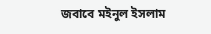জবাবে মইনুল ইসলাম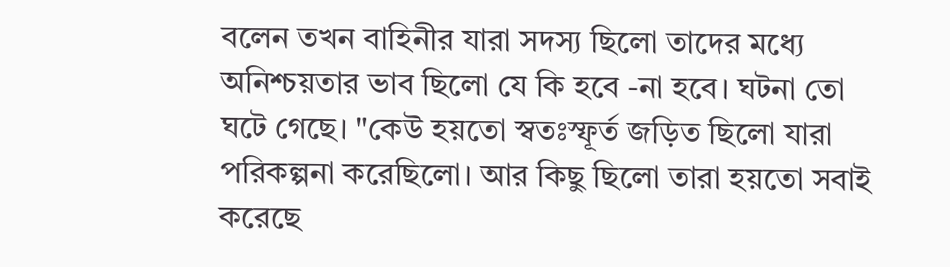বলেন তখন বাহিনীর যারা সদস্য ছিলো তাদের মধ্যে অনিশ্চয়তার ভাব ছিলো যে কি হবে -না হবে। ঘটনা তো ঘটে গেছে। "কেউ হয়তো স্বতঃস্ফূর্ত জড়িত ছিলো যারা পরিকল্পনা করেছিলো। আর কিছু ছিলো তারা হয়তো সবাই করেছে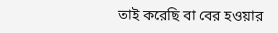তাই করেছি বা বের হওয়ার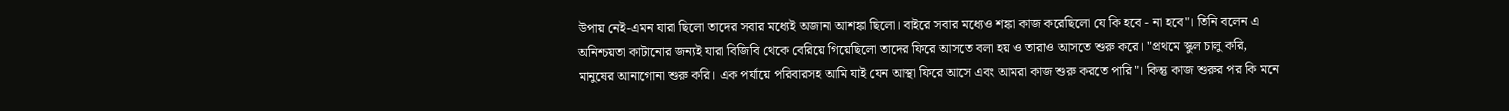উপায় নেই-এমন যারা ছিলো তাদের সবার মধ্যেই অজানা আশঙ্কা ছিলো। বাইরে সবার মধ্যেও শঙ্কা কাজ করেছিলো যে কি হবে - না হবে"। তিনি বলেন এ অনিশ্চয়তা কাটানোর জন্যই যারা বিজিবি থেকে বেরিয়ে গিয়েছিলো তাদের ফিরে আসতে বলা হয় ও তারাও আসতে শুরু করে। "প্রথমে স্কুল চালু করি, মানুষের আনাগোনা শুরু করি। এক পর্যায়ে পরিবারসহ আমি যাই যেন আস্থা ফিরে আসে এবং আমরা কাজ শুরু করতে পারি"। কিন্তু কাজ শুরুর পর কি মনে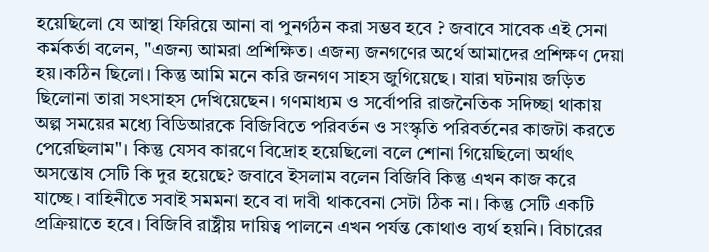হয়েছিলো যে আস্থা ফিরিয়ে আনা বা পুনর্গঠন করা সম্ভব হবে ? জবাবে সাবেক এই সেনা কর্মকর্তা বলেন, "এজন্য আমরা প্রশিক্ষিত। এজন্য জনগণের অর্থে আমাদের প্রশিক্ষণ দেয়া হয়।কঠিন ছিলো। কিন্তু আমি মনে করি জনগণ সাহস জুগিয়েছে। যারা ঘটনায় জড়িত ছিলোনা তারা সৎসাহস দেখিয়েছেন। গণমাধ্যম ও সর্বোপরি রাজনৈতিক সদিচ্ছা থাকায় অল্প সময়ের মধ্যে বিডিআরকে বিজিবিতে পরিবর্তন ও সংস্কৃতি পরিবর্তনের কাজটা করতে পেরেছিলাম"। কিন্তু যেসব কারণে বিদ্রোহ হয়েছিলো বলে শোনা গিয়েছিলো অর্থাৎ অসন্তোষ সেটি কি দুর হয়েছে? জবাবে ইসলাম বলেন বিজিবি কিন্তু এখন কাজ করে যাচ্ছে। বাহিনীতে সবাই সমমনা হবে বা দাবী থাকবেনা সেটা ঠিক না। কিন্তু সেটি একটি প্রক্রিয়াতে হবে। বিজিবি রাষ্ট্রীয় দায়িত্ব পালনে এখন পর্যন্ত কোথাও ব্যর্থ হয়নি। বিচারের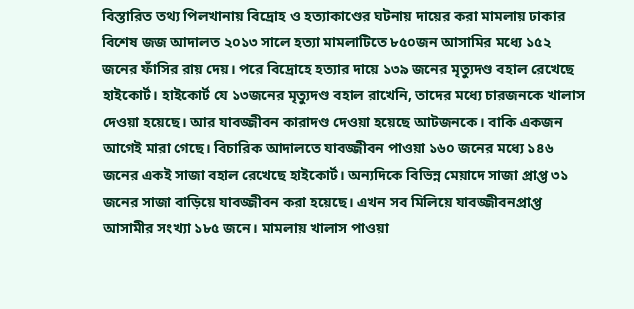বিস্তারিত তথ্য পিলখানায় বিদ্রোহ ও হত্যাকাণ্ডের ঘটনায় দায়ের করা মামলায় ঢাকার বিশেষ জজ আদালত ২০১৩ সালে হত্যা মামলাটিতে ৮৫০জন আসামির মধ্যে ১৫২ জনের ফাঁসির রায় দেয়। পরে বিদ্রোহে হত্যার দায়ে ১৩৯ জনের মৃত্যুদণ্ড বহাল রেখেছে হাইকোর্ট। হাইকোর্ট যে ১৩জনের মৃত্যুদণ্ড বহাল রাখেনি, তাদের মধ্যে চারজনকে খালাস দেওয়া হয়েছে। আর যাবজ্জীবন কারাদণ্ড দেওয়া হয়েছে আটজনকে। বাকি একজন আগেই মারা গেছে। বিচারিক আদালতে যাবজ্জীবন পাওয়া ১৬০ জনের মধ্যে ১৪৬ জনের একই সাজা বহাল রেখেছে হাইকোর্ট। অন্যদিকে বিভিন্ন মেয়াদে সাজা প্রাপ্ত ৩১ জনের সাজা বাড়িয়ে যাবজ্জীবন করা হয়েছে। এখন সব মিলিয়ে যাবজ্জীবনপ্রাপ্ত আসামীর সংখ্যা ১৮৫ জনে। মামলায় খালাস পাওয়া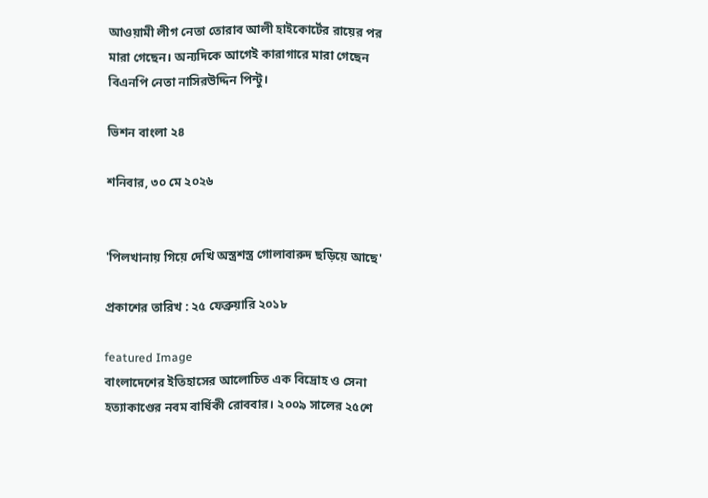আওয়ামী লীগ নেতা তোরাব আলী হাইকোর্টের রায়ের পর মারা গেছেন। অন্যদিকে আগেই কারাগারে মারা গেছেন বিএনপি নেতা নাসিরউদ্দিন পিন্টু।

ভিশন বাংলা ২৪

শনিবার, ৩০ মে ২০২৬


'পিলখানায় গিয়ে দেখি অস্ত্রশস্ত্র গোলাবারুদ ছড়িয়ে আছে'

প্রকাশের তারিখ : ২৫ ফেব্রুয়ারি ২০১৮

featured Image
বাংলাদেশের ইতিহাসের আলোচিত এক বিদ্রোহ ও সেনা হত্যাকাণ্ডের নবম বার্ষিকী রোববার। ২০০৯ সালের ২৫শে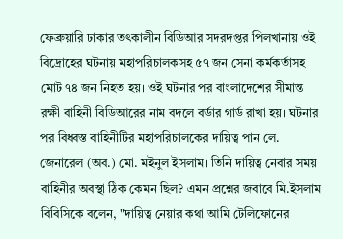ফেব্রুয়ারি ঢাকার তৎকালীন বিডিআর সদরদপ্তর পিলখানায় ওই বিদ্রোহের ঘটনায় মহাপরিচালকসহ ৫৭ জন সেনা কর্মকর্তাসহ মোট ৭৪ জন নিহত হয়। ওই ঘটনার পর বাংলাদেশের সীমান্ত রক্ষী বাহিনী বিডিআরের নাম বদলে বর্ডার গার্ড রাখা হয়। ঘটনার পর বিধ্বস্ত বাহিনীটির মহাপরিচালকের দায়িত্ব পান লে. জেনারেল (অব.) মো. মইনুল ইসলাম। তিনি দায়িত্ব নেবার সময় বাহিনীর অবস্থা ঠিক কেমন ছিল? এমন প্রশ্নের জবাবে মি.ইসলাম বিবিসিকে বলেন, "দায়িত্ব নেয়ার কথা আমি টেলিফোনের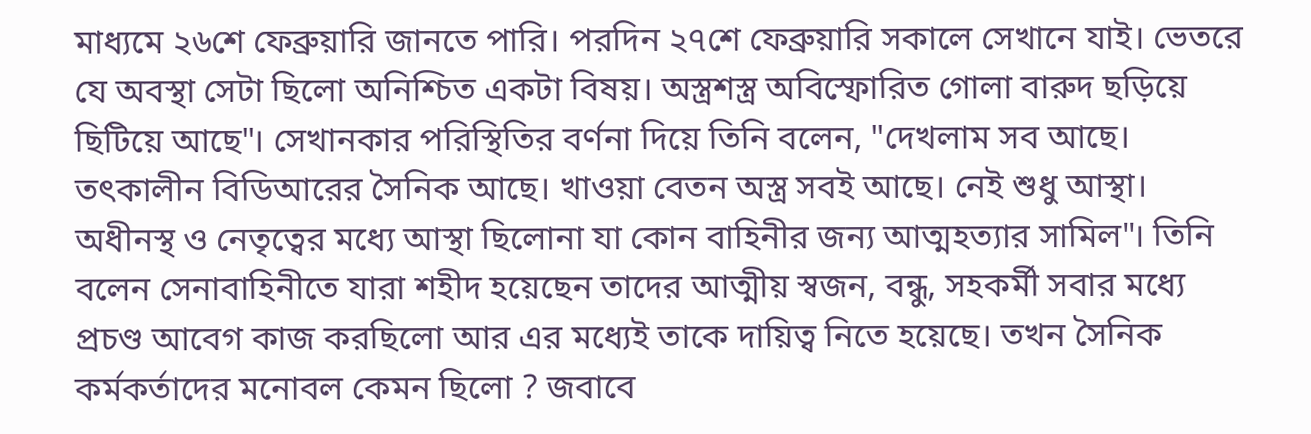মাধ্যমে ২৬শে ফেব্রুয়ারি জানতে পারি। পরদিন ২৭শে ফেব্রুয়ারি সকালে সেখানে যাই। ভেতরে যে অবস্থা সেটা ছিলো অনিশ্চিত একটা বিষয়। অস্ত্রশস্ত্র অবিস্ফোরিত গোলা বারুদ ছড়িয়ে ছিটিয়ে আছে"। সেখানকার পরিস্থিতির বর্ণনা দিয়ে তিনি বলেন, "দেখলাম সব আছে। তৎকালীন বিডিআরের সৈনিক আছে। খাওয়া বেতন অস্ত্র সবই আছে। নেই শুধু আস্থা। অধীনস্থ ও নেতৃত্বের মধ্যে আস্থা ছিলোনা যা কোন বাহিনীর জন্য আত্মহত্যার সামিল"। তিনি বলেন সেনাবাহিনীতে যারা শহীদ হয়েছেন তাদের আত্মীয় স্বজন, বন্ধু, সহকর্মী সবার মধ্যে প্রচণ্ড আবেগ কাজ করছিলো আর এর মধ্যেই তাকে দায়িত্ব নিতে হয়েছে। তখন সৈনিক কর্মকর্তাদের মনোবল কেমন ছিলো ? জবাবে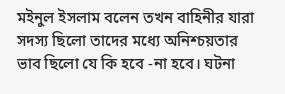মইনুল ইসলাম বলেন তখন বাহিনীর যারা সদস্য ছিলো তাদের মধ্যে অনিশ্চয়তার ভাব ছিলো যে কি হবে -না হবে। ঘটনা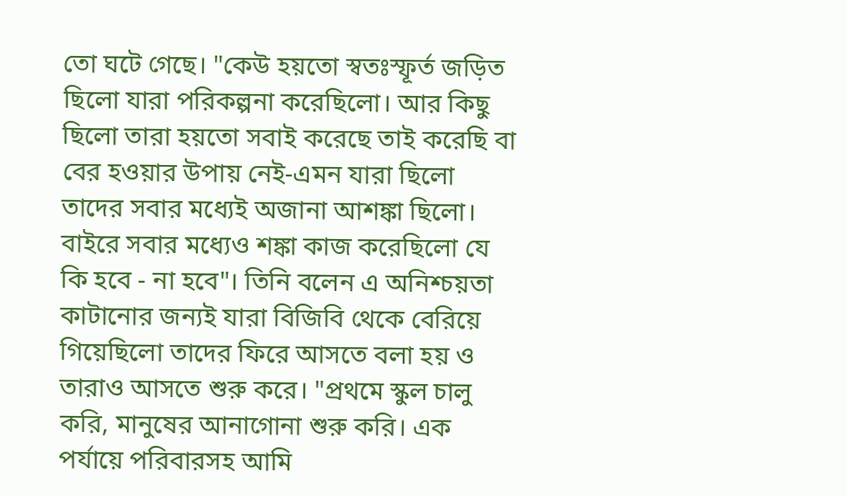তো ঘটে গেছে। "কেউ হয়তো স্বতঃস্ফূর্ত জড়িত ছিলো যারা পরিকল্পনা করেছিলো। আর কিছু ছিলো তারা হয়তো সবাই করেছে তাই করেছি বা বের হওয়ার উপায় নেই-এমন যারা ছিলো তাদের সবার মধ্যেই অজানা আশঙ্কা ছিলো। বাইরে সবার মধ্যেও শঙ্কা কাজ করেছিলো যে কি হবে - না হবে"। তিনি বলেন এ অনিশ্চয়তা কাটানোর জন্যই যারা বিজিবি থেকে বেরিয়ে গিয়েছিলো তাদের ফিরে আসতে বলা হয় ও তারাও আসতে শুরু করে। "প্রথমে স্কুল চালু করি, মানুষের আনাগোনা শুরু করি। এক পর্যায়ে পরিবারসহ আমি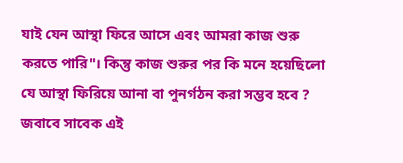যাই যেন আস্থা ফিরে আসে এবং আমরা কাজ শুরু করতে পারি"। কিন্তু কাজ শুরুর পর কি মনে হয়েছিলো যে আস্থা ফিরিয়ে আনা বা পুনর্গঠন করা সম্ভব হবে ? জবাবে সাবেক এই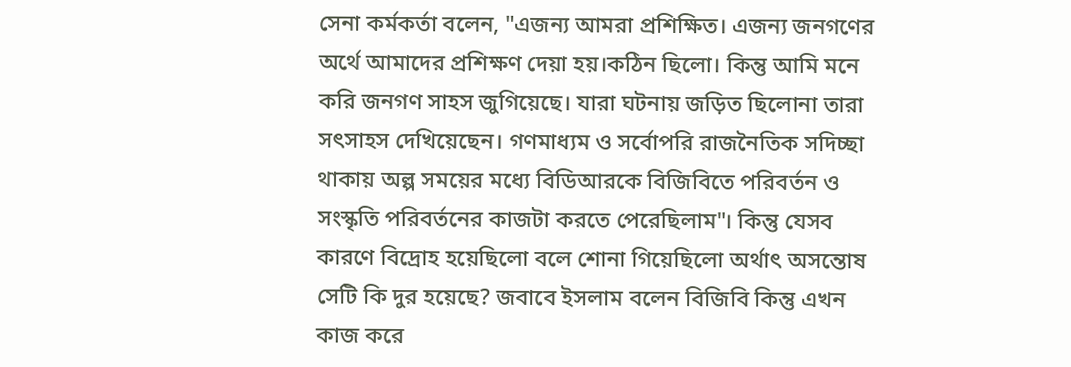সেনা কর্মকর্তা বলেন, "এজন্য আমরা প্রশিক্ষিত। এজন্য জনগণের অর্থে আমাদের প্রশিক্ষণ দেয়া হয়।কঠিন ছিলো। কিন্তু আমি মনে করি জনগণ সাহস জুগিয়েছে। যারা ঘটনায় জড়িত ছিলোনা তারা সৎসাহস দেখিয়েছেন। গণমাধ্যম ও সর্বোপরি রাজনৈতিক সদিচ্ছা থাকায় অল্প সময়ের মধ্যে বিডিআরকে বিজিবিতে পরিবর্তন ও সংস্কৃতি পরিবর্তনের কাজটা করতে পেরেছিলাম"। কিন্তু যেসব কারণে বিদ্রোহ হয়েছিলো বলে শোনা গিয়েছিলো অর্থাৎ অসন্তোষ সেটি কি দুর হয়েছে? জবাবে ইসলাম বলেন বিজিবি কিন্তু এখন কাজ করে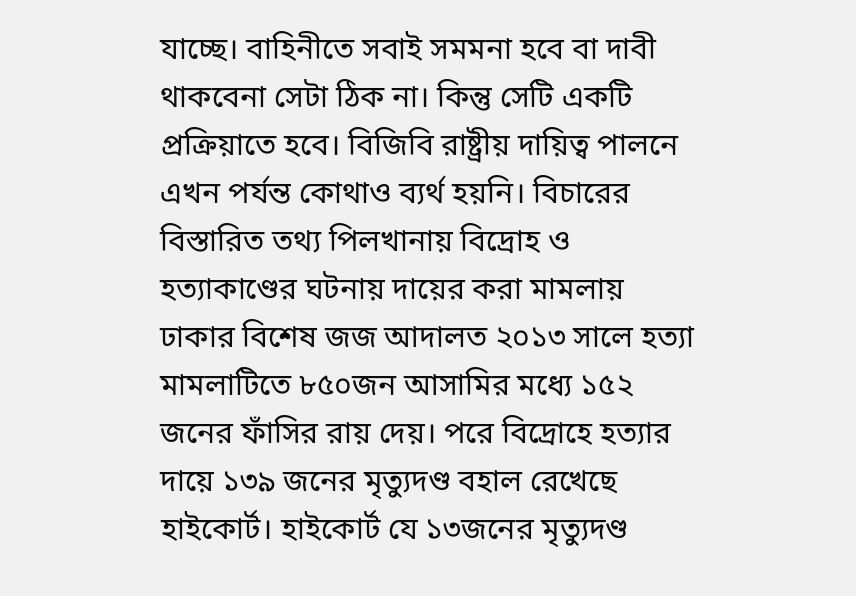যাচ্ছে। বাহিনীতে সবাই সমমনা হবে বা দাবী থাকবেনা সেটা ঠিক না। কিন্তু সেটি একটি প্রক্রিয়াতে হবে। বিজিবি রাষ্ট্রীয় দায়িত্ব পালনে এখন পর্যন্ত কোথাও ব্যর্থ হয়নি। বিচারের বিস্তারিত তথ্য পিলখানায় বিদ্রোহ ও হত্যাকাণ্ডের ঘটনায় দায়ের করা মামলায় ঢাকার বিশেষ জজ আদালত ২০১৩ সালে হত্যা মামলাটিতে ৮৫০জন আসামির মধ্যে ১৫২ জনের ফাঁসির রায় দেয়। পরে বিদ্রোহে হত্যার দায়ে ১৩৯ জনের মৃত্যুদণ্ড বহাল রেখেছে হাইকোর্ট। হাইকোর্ট যে ১৩জনের মৃত্যুদণ্ড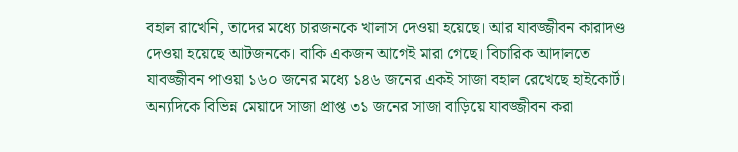বহাল রাখেনি, তাদের মধ্যে চারজনকে খালাস দেওয়া হয়েছে। আর যাবজ্জীবন কারাদণ্ড দেওয়া হয়েছে আটজনকে। বাকি একজন আগেই মারা গেছে। বিচারিক আদালতে যাবজ্জীবন পাওয়া ১৬০ জনের মধ্যে ১৪৬ জনের একই সাজা বহাল রেখেছে হাইকোর্ট। অন্যদিকে বিভিন্ন মেয়াদে সাজা প্রাপ্ত ৩১ জনের সাজা বাড়িয়ে যাবজ্জীবন করা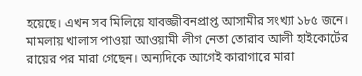হয়েছে। এখন সব মিলিয়ে যাবজ্জীবনপ্রাপ্ত আসামীর সংখ্যা ১৮৫ জনে। মামলায় খালাস পাওয়া আওয়ামী লীগ নেতা তোরাব আলী হাইকোর্টের রায়ের পর মারা গেছেন। অন্যদিকে আগেই কারাগারে মারা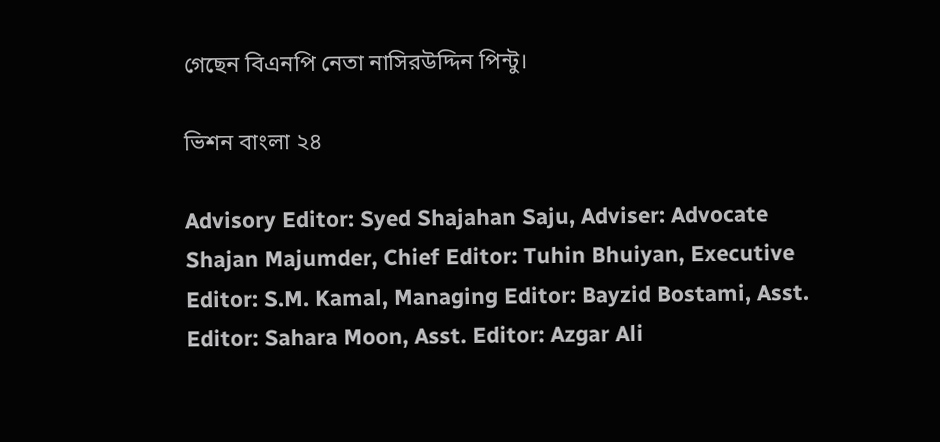গেছেন বিএনপি নেতা নাসিরউদ্দিন পিন্টু।

ভিশন বাংলা ২৪

Advisory Editor: Syed Shajahan Saju, Adviser: Advocate Shajan Majumder, Chief Editor: Tuhin Bhuiyan, Executive Editor: S.M. Kamal, Managing Editor: Bayzid Bostami, Asst. Editor: Sahara Moon, Asst. Editor: Azgar Ali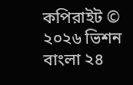কপিরাইট © ২০২৬ ভিশন বাংলা ২৪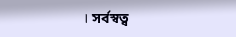। সর্বস্বত্ব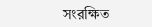সংরক্ষিত